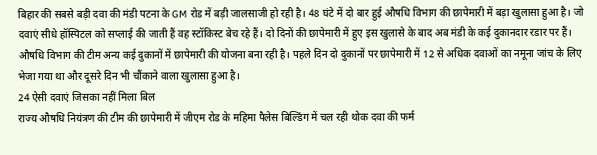बिहार की सबसे बड़ी दवा की मंडी पटना के GM रोड में बड़ी जालसाजी हो रही है। 48 घंटे में दो बार हुई औषधि विभाग की छापेमारी में बड़ा खुलासा हुआ है। जो दवाएं सीधे हॉस्पिटल को सप्लाई की जाती हैं वह स्टॉकिस्ट बेच रहे हैं। दो दिनों की छापेमारी में हुए इस खुलासे के बाद अब मंडी के कई दुकानदार रडार पर हैं। औषधि विभाग की टीम अन्य कई दुकानों में छापेमारी की योजना बना रही है। पहले दिन दो दुकानों पर छापेमारी में 12 से अधिक दवाओं का नमूना जांच के लिए भेजा गया था और दूसरे दिन भी चौंकाने वाला खुलासा हुआ है।
24 ऐसी दवाएं जिसका नहीं मिला बिल
राज्य औषधि नियंत्रण की टीम की छापेमारी में जीएम रोड के महिमा पैलेस बिल्डिंग में चल रही थोक दवा की फर्म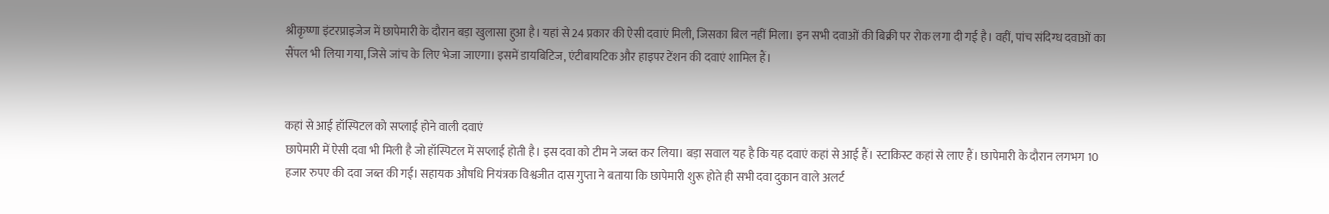श्रीकृष्णा इंटरप्राइजेज में छापेमारी के दौरान बड़ा खुलासा हुआ है। यहां से 24 प्रकार की ऐसी दवाएं मिली, जिसका बिल नहीं मिला। इन सभी दवाओं की बिक्री पर रोक लगा दी गई है। वहीं, पांच संदिग्ध दवाओं का सैंपल भी लिया गया, जिसे जांच के लिए भेजा जाएगा। इसमें डायबिटिज, एंटीबायटिक और हाइपर टेंशन की दवाएं शामिल हैं।


कहां से आई हॉस्पिटल को सप्लाई होने वाली दवाएं
छापेमारी में ऐसी दवा भी मिली है जो हॉस्पिटल में सप्लाई होती है। इस दवा को टीम ने जब्त कर लिया। बड़ा सवाल यह है कि यह दवाएं कहां से आई हैं। स्टाकिस्ट कहां से लाए हैं। छापेमारी के दौरान लगभग 10 हजार रुपए की दवा जब्त की गई। सहायक औषधि नियंत्रक विश्वजीत दास गुप्ता ने बताया कि छापेमारी शुरू होते ही सभी दवा दुकान वाले अलर्ट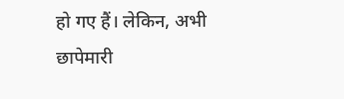हो गए हैं। लेकिन, अभी छापेमारी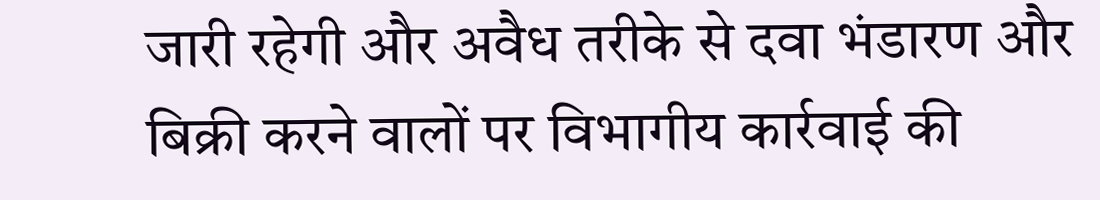जारी रहेगी और अवैध तरीके से दवा भंडारण और बिक्री करने वालों पर विभागीय कार्रवाई की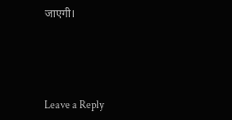जाएगी।




Leave a Reply